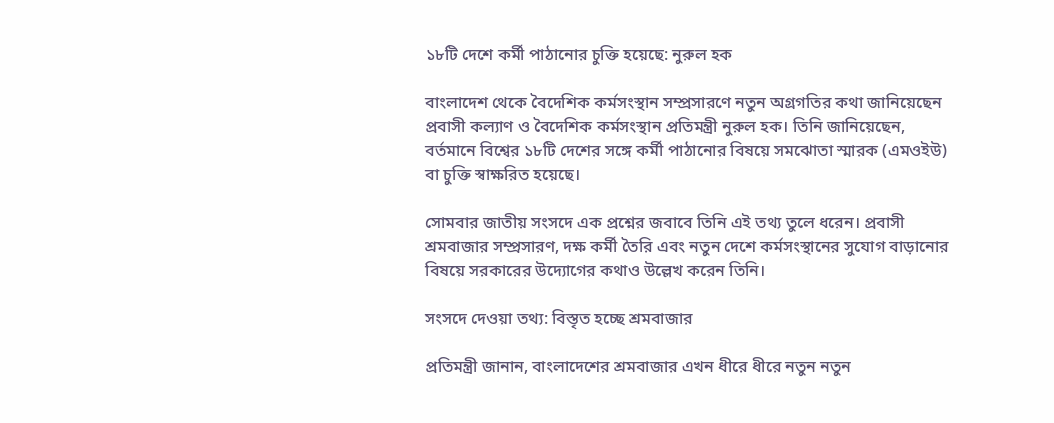১৮টি দেশে কর্মী পাঠানোর চুক্তি হয়েছে: নুরুল হক

বাংলাদেশ থেকে বৈদেশিক কর্মসংস্থান সম্প্রসারণে নতুন অগ্রগতির কথা জানিয়েছেন প্রবাসী কল্যাণ ও বৈদেশিক কর্মসংস্থান প্রতিমন্ত্রী নুরুল হক। তিনি জানিয়েছেন, বর্তমানে বিশ্বের ১৮টি দেশের সঙ্গে কর্মী পাঠানোর বিষয়ে সমঝোতা স্মারক (এমওইউ) বা চুক্তি স্বাক্ষরিত হয়েছে।

সোমবার জাতীয় সংসদে এক প্রশ্নের জবাবে তিনি এই তথ্য তুলে ধরেন। প্রবাসী শ্রমবাজার সম্প্রসারণ, দক্ষ কর্মী তৈরি এবং নতুন দেশে কর্মসংস্থানের সুযোগ বাড়ানোর বিষয়ে সরকারের উদ্যোগের কথাও উল্লেখ করেন তিনি।

সংসদে দেওয়া তথ্য: বিস্তৃত হচ্ছে শ্রমবাজার

প্রতিমন্ত্রী জানান, বাংলাদেশের শ্রমবাজার এখন ধীরে ধীরে নতুন নতুন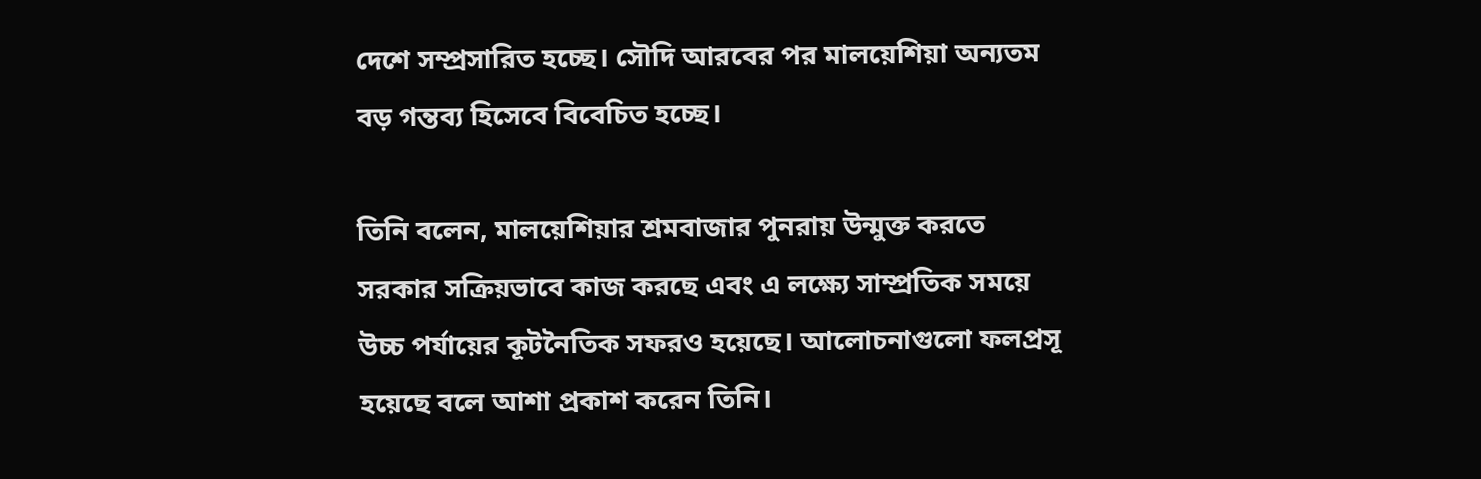দেশে সম্প্রসারিত হচ্ছে। সৌদি আরবের পর মালয়েশিয়া অন্যতম বড় গন্তব্য হিসেবে বিবেচিত হচ্ছে।

তিনি বলেন, মালয়েশিয়ার শ্রমবাজার পুনরায় উন্মুক্ত করতে সরকার সক্রিয়ভাবে কাজ করছে এবং এ লক্ষ্যে সাম্প্রতিক সময়ে উচ্চ পর্যায়ের কূটনৈতিক সফরও হয়েছে। আলোচনাগুলো ফলপ্রসূ হয়েছে বলে আশা প্রকাশ করেন তিনি।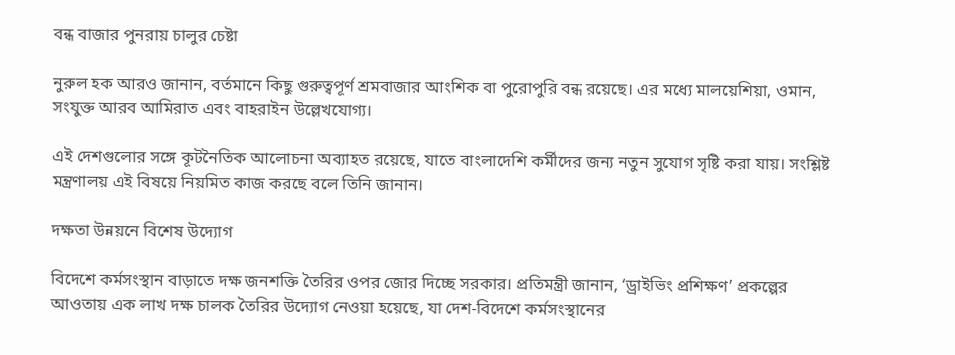বন্ধ বাজার পুনরায় চালুর চেষ্টা

নুরুল হক আরও জানান, বর্তমানে কিছু গুরুত্বপূর্ণ শ্রমবাজার আংশিক বা পুরোপুরি বন্ধ রয়েছে। এর মধ্যে মালয়েশিয়া, ওমান, সংযুক্ত আরব আমিরাত এবং বাহরাইন উল্লেখযোগ্য।

এই দেশগুলোর সঙ্গে কূটনৈতিক আলোচনা অব্যাহত রয়েছে, যাতে বাংলাদেশি কর্মীদের জন্য নতুন সুযোগ সৃষ্টি করা যায়। সংশ্লিষ্ট মন্ত্রণালয় এই বিষয়ে নিয়মিত কাজ করছে বলে তিনি জানান।

দক্ষতা উন্নয়নে বিশেষ উদ্যোগ

বিদেশে কর্মসংস্থান বাড়াতে দক্ষ জনশক্তি তৈরির ওপর জোর দিচ্ছে সরকার। প্রতিমন্ত্রী জানান, ‘ড্রাইভিং প্রশিক্ষণ’ প্রকল্পের আওতায় এক লাখ দক্ষ চালক তৈরির উদ্যোগ নেওয়া হয়েছে, যা দেশ-বিদেশে কর্মসংস্থানের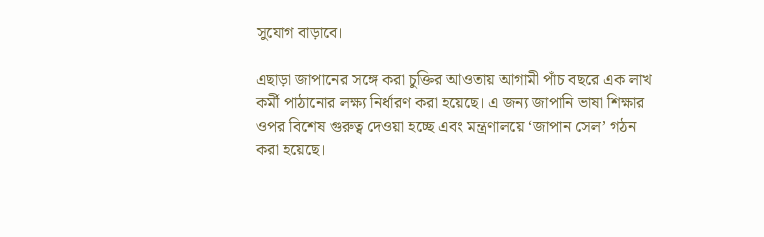সুযোগ বাড়াবে।

এছাড়া জাপানের সঙ্গে করা চুক্তির আওতায় আগামী পাঁচ বছরে এক লাখ কর্মী পাঠানোর লক্ষ্য নির্ধারণ করা হয়েছে। এ জন্য জাপানি ভাষা শিক্ষার ওপর বিশেষ গুরুত্ব দেওয়া হচ্ছে এবং মন্ত্রণালয়ে ‘জাপান সেল’ গঠন করা হয়েছে।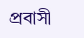প্রবাসী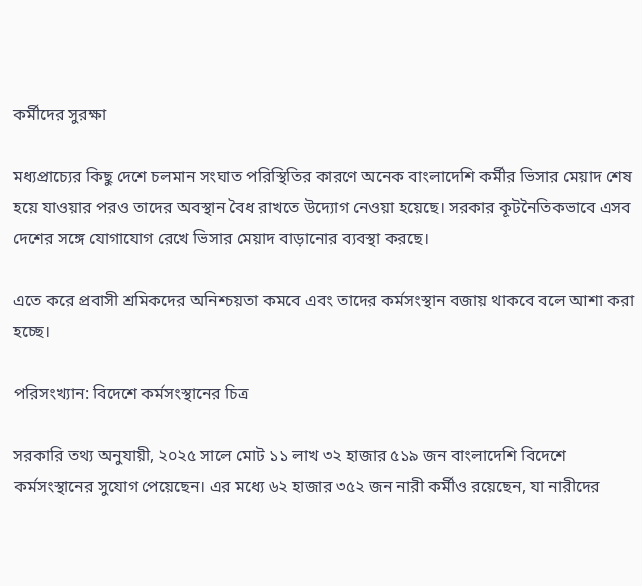কর্মীদের সুরক্ষা

মধ্যপ্রাচ্যের কিছু দেশে চলমান সংঘাত পরিস্থিতির কারণে অনেক বাংলাদেশি কর্মীর ভিসার মেয়াদ শেষ হয়ে যাওয়ার পরও তাদের অবস্থান বৈধ রাখতে উদ্যোগ নেওয়া হয়েছে। সরকার কূটনৈতিকভাবে এসব দেশের সঙ্গে যোগাযোগ রেখে ভিসার মেয়াদ বাড়ানোর ব্যবস্থা করছে।

এতে করে প্রবাসী শ্রমিকদের অনিশ্চয়তা কমবে এবং তাদের কর্মসংস্থান বজায় থাকবে বলে আশা করা হচ্ছে।

পরিসংখ্যান: বিদেশে কর্মসংস্থানের চিত্র

সরকারি তথ্য অনুযায়ী, ২০২৫ সালে মোট ১১ লাখ ৩২ হাজার ৫১৯ জন বাংলাদেশি বিদেশে কর্মসংস্থানের সুযোগ পেয়েছেন। এর মধ্যে ৬২ হাজার ৩৫২ জন নারী কর্মীও রয়েছেন, যা নারীদের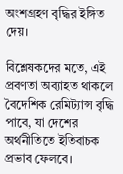অংশগ্রহণ বৃদ্ধির ইঙ্গিত দেয়।

বিশ্লেষকদের মতে, এই প্রবণতা অব্যাহত থাকলে বৈদেশিক রেমিট্যান্স বৃদ্ধি পাবে, যা দেশের অর্থনীতিতে ইতিবাচক প্রভাব ফেলবে।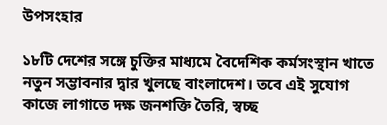উপসংহার

১৮টি দেশের সঙ্গে চুক্তির মাধ্যমে বৈদেশিক কর্মসংস্থান খাতে নতুন সম্ভাবনার দ্বার খুলছে বাংলাদেশ। তবে এই সুযোগ কাজে লাগাতে দক্ষ জনশক্তি তৈরি, স্বচ্ছ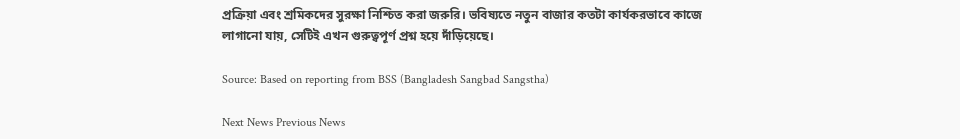প্রক্রিয়া এবং শ্রমিকদের সুরক্ষা নিশ্চিত করা জরুরি। ভবিষ্যতে নতুন বাজার কতটা কার্যকরভাবে কাজে লাগানো যায়, সেটিই এখন গুরুত্বপূর্ণ প্রশ্ন হয়ে দাঁড়িয়েছে।

Source: Based on reporting from BSS (Bangladesh Sangbad Sangstha)

Next News Previous News